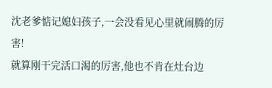沈老爹惦记媳妇孩子,一会没看见心里就闹腾的厉害!
就算刚干完活口渴的厉害,他也不肯在灶台边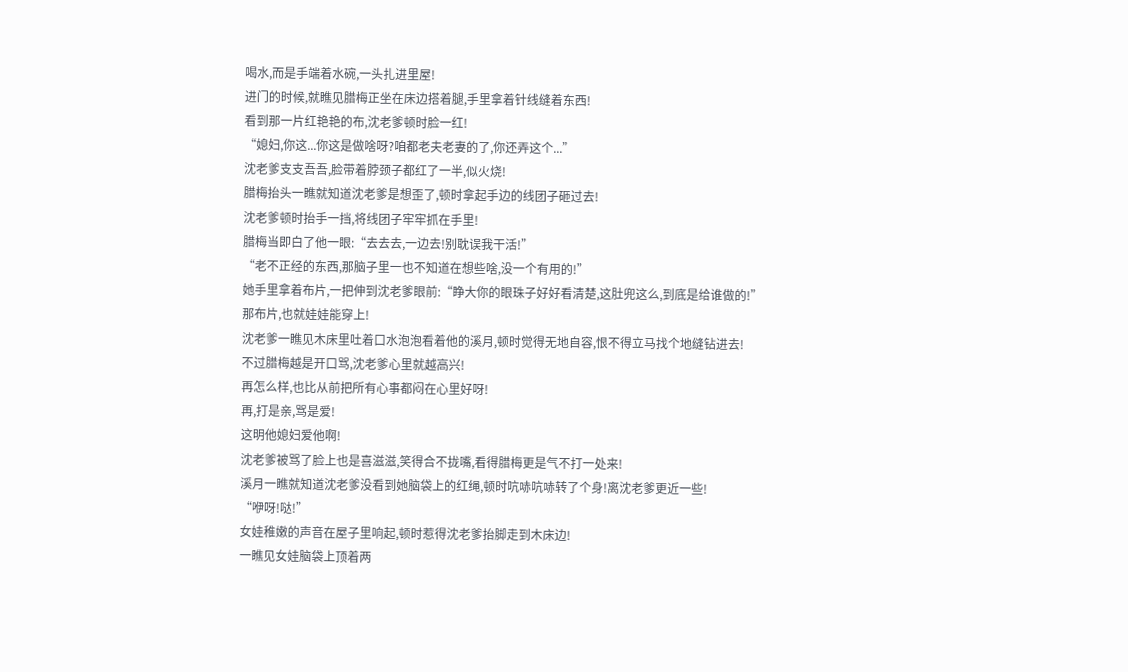喝水,而是手端着水碗,一头扎进里屋!
进门的时候,就瞧见腊梅正坐在床边搭着腿,手里拿着针线缝着东西!
看到那一片红艳艳的布,沈老爹顿时脸一红!
“媳妇,你这...你这是做啥呀?咱都老夫老妻的了,你还弄这个...”
沈老爹支支吾吾,脸带着脖颈子都红了一半,似火烧!
腊梅抬头一瞧就知道沈老爹是想歪了,顿时拿起手边的线团子砸过去!
沈老爹顿时抬手一挡,将线团子牢牢抓在手里!
腊梅当即白了他一眼:“去去去,一边去!别耽误我干活!”
“老不正经的东西,那脑子里一也不知道在想些啥,没一个有用的!”
她手里拿着布片,一把伸到沈老爹眼前:“睁大你的眼珠子好好看清楚,这肚兜这么,到底是给谁做的!”
那布片,也就娃娃能穿上!
沈老爹一瞧见木床里吐着口水泡泡看着他的溪月,顿时觉得无地自容,恨不得立马找个地缝钻进去!
不过腊梅越是开口骂,沈老爹心里就越高兴!
再怎么样,也比从前把所有心事都闷在心里好呀!
再,打是亲,骂是爱!
这明他媳妇爱他啊!
沈老爹被骂了脸上也是喜滋滋,笑得合不拢嘴,看得腊梅更是气不打一处来!
溪月一瞧就知道沈老爹没看到她脑袋上的红绳,顿时吭哧吭哧转了个身!离沈老爹更近一些!
“咿呀!哒!”
女娃稚嫩的声音在屋子里响起,顿时惹得沈老爹抬脚走到木床边!
一瞧见女娃脑袋上顶着两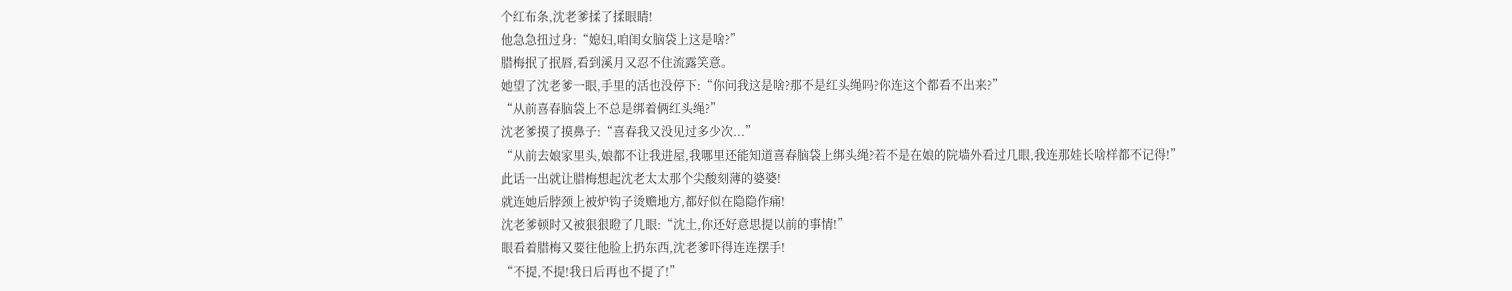个红布条,沈老爹揉了揉眼睛!
他急急扭过身:“媳妇,咱闺女脑袋上这是啥?”
腊梅抿了抿唇,看到溪月又忍不住流露笑意。
她望了沈老爹一眼,手里的活也没停下:“你问我这是啥?那不是红头绳吗?你连这个都看不出来?”
“从前喜春脑袋上不总是绑着俩红头绳?”
沈老爹摸了摸鼻子:“喜春我又没见过多少次...”
“从前去娘家里头,娘都不让我进屋,我哪里还能知道喜春脑袋上绑头绳?若不是在娘的院墙外看过几眼,我连那娃长啥样都不记得!”
此话一出就让腊梅想起沈老太太那个尖酸刻薄的婆婆!
就连她后脖颈上被炉钩子烫赡地方,都好似在隐隐作痛!
沈老爹顿时又被狠狠瞪了几眼:“沈土,你还好意思提以前的事情!”
眼看着腊梅又要往他脸上扔东西,沈老爹吓得连连摆手!
“不提,不提!我日后再也不提了!”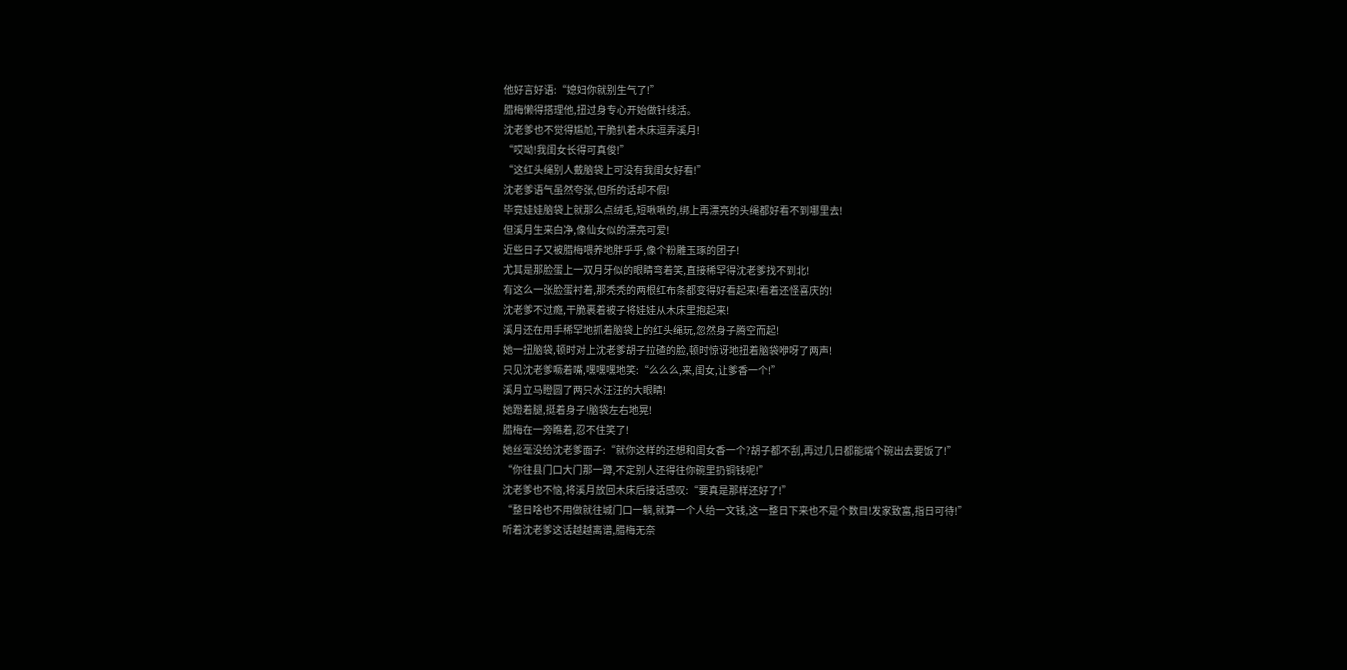他好言好语:“媳妇你就别生气了!”
腊梅懒得搭理他,扭过身专心开始做针线活。
沈老爹也不觉得尴尬,干脆扒着木床逗弄溪月!
“哎呦!我闺女长得可真俊!”
“这红头绳别人戴脑袋上可没有我闺女好看!”
沈老爹语气虽然夸张,但所的话却不假!
毕竟娃娃脑袋上就那么点绒毛,短啾啾的,绑上再漂亮的头绳都好看不到哪里去!
但溪月生来白净,像仙女似的漂亮可爱!
近些日子又被腊梅喂养地胖乎乎,像个粉雕玉琢的团子!
尤其是那脸蛋上一双月牙似的眼睛弯着笑,直接稀罕得沈老爹找不到北!
有这么一张脸蛋衬着,那秃秃的两根红布条都变得好看起来!看着还怪喜庆的!
沈老爹不过瘾,干脆裹着被子将娃娃从木床里抱起来!
溪月还在用手稀罕地抓着脑袋上的红头绳玩,忽然身子腾空而起!
她一扭脑袋,顿时对上沈老爹胡子拉碴的脸,顿时惊讶地扭着脑袋咿呀了两声!
只见沈老爹噘着嘴,嘿嘿嘿地笑:“么么么,来,闺女,让爹香一个!”
溪月立马瞪圆了两只水汪汪的大眼睛!
她蹬着腿,挺着身子!脑袋左右地晃!
腊梅在一旁瞧着,忍不住笑了!
她丝毫没给沈老爹面子:“就你这样的还想和闺女香一个?胡子都不刮,再过几日都能端个碗出去要饭了!”
“你往县门口大门那一蹲,不定别人还得往你碗里扔铜钱呢!”
沈老爹也不恼,将溪月放回木床后接话感叹:“要真是那样还好了!”
“整日啥也不用做就往城门口一躺,就算一个人给一文钱,这一整日下来也不是个数目!发家致富,指日可待!”
听着沈老爹这话越越离谱,腊梅无奈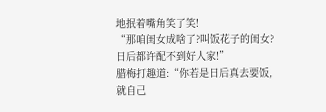地抿着嘴角笑了笑!
“那咱闺女成啥了?叫饭花子的闺女?日后都许配不到好人家!”
腊梅打趣道:“你若是日后真去要饭,就自己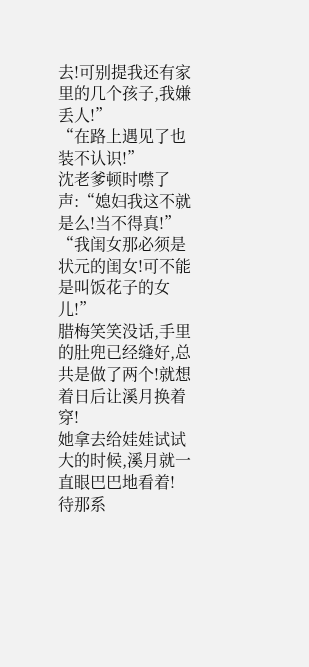去!可别提我还有家里的几个孩子,我嫌丢人!”
“在路上遇见了也装不认识!”
沈老爹顿时噤了声:“媳妇我这不就是么!当不得真!”
“我闺女那必须是状元的闺女!可不能是叫饭花子的女儿!”
腊梅笑笑没话,手里的肚兜已经缝好,总共是做了两个!就想着日后让溪月换着穿!
她拿去给娃娃试试大的时候,溪月就一直眼巴巴地看着!
待那系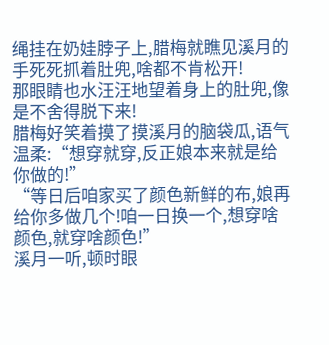绳挂在奶娃脖子上,腊梅就瞧见溪月的手死死抓着肚兜,啥都不肯松开!
那眼睛也水汪汪地望着身上的肚兜,像是不舍得脱下来!
腊梅好笑着摸了摸溪月的脑袋瓜,语气温柔:“想穿就穿,反正娘本来就是给你做的!”
“等日后咱家买了颜色新鲜的布,娘再给你多做几个!咱一日换一个,想穿啥颜色,就穿啥颜色!”
溪月一听,顿时眼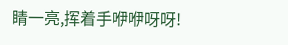睛一亮,挥着手咿咿呀呀!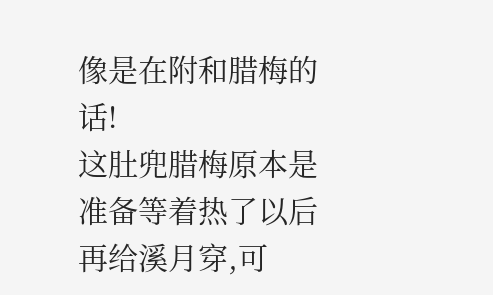像是在附和腊梅的话!
这肚兜腊梅原本是准备等着热了以后再给溪月穿,可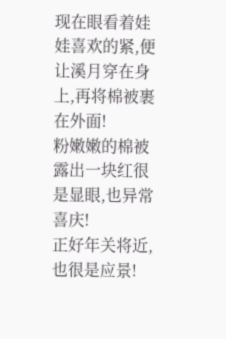现在眼看着娃娃喜欢的紧,便让溪月穿在身上,再将棉被裹在外面!
粉嫩嫩的棉被露出一块红很是显眼,也异常喜庆!
正好年关将近,也很是应景!